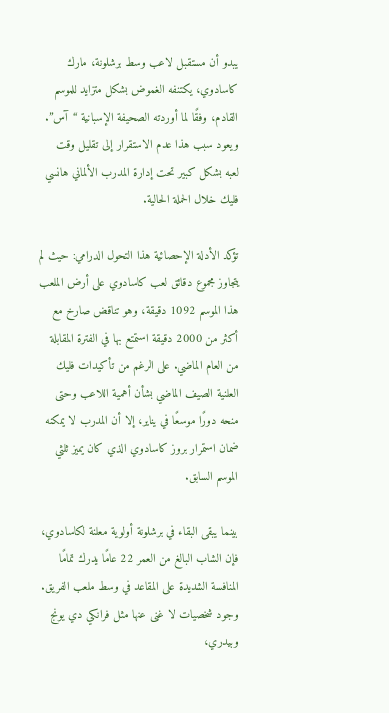يبدو أن مستقبل لاعب وسط برشلونة، مارك كاسادوي، يكتنفه الغموض بشكل متزايد للموسم القادم، وفقًا لما أوردته الصحيفة الإسبانية “آس”. ويعود سبب هذا عدم الاستقرار إلى تقليل وقت لعبه بشكل كبير تحت إدارة المدرب الألماني هانسي فليك خلال الحملة الحالية.

تؤكد الأدلة الإحصائية هذا التحول الدرامي: حيث لم يتجاوز مجموع دقائق لعب كاسادوي على أرض الملعب هذا الموسم 1092 دقيقة، وهو تناقض صارخ مع أكثر من 2000 دقيقة استمتع بها في الفترة المقابلة من العام الماضي. على الرغم من تأكيدات فليك العلنية الصيف الماضي بشأن أهمية اللاعب وحتى منحه دورًا موسعًا في يناير، إلا أن المدرب لا يمكنه ضمان استمرار بروز كاسادوي الذي كان يميز ثلثي الموسم السابق.

بينما يبقى البقاء في برشلونة أولوية معلنة لكاسادوي، فإن الشاب البالغ من العمر 22 عامًا يدرك تمامًا المنافسة الشديدة على المقاعد في وسط ملعب الفريق. وجود شخصيات لا غنى عنها مثل فرانكي دي يونج وبيدري،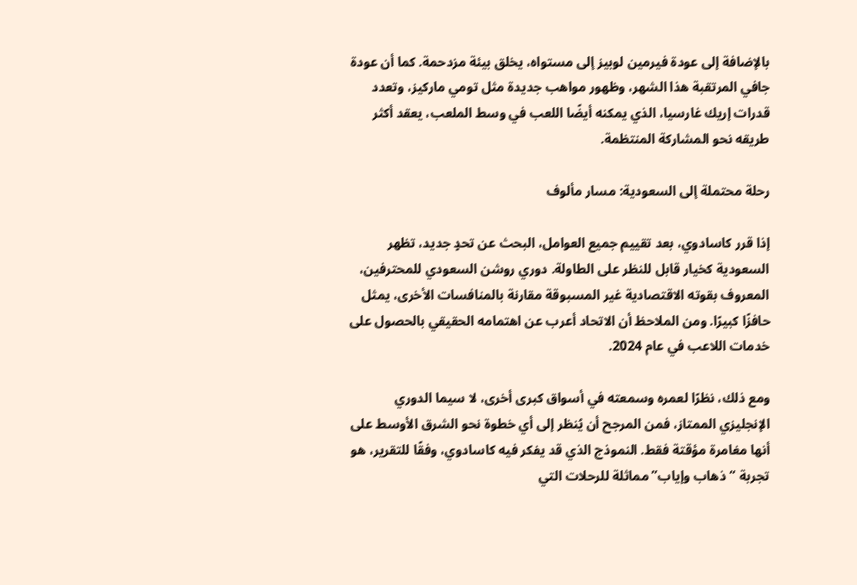بالإضافة إلى عودة فيرمين لوبيز إلى مستواه، يخلق بيئة مزدحمة. كما أن عودة جافي المرتقبة هذا الشهر، وظهور مواهب جديدة مثل تومي ماركيز، وتعدد قدرات إريك غارسيا، الذي يمكنه أيضًا اللعب في وسط الملعب، يعقد أكثر طريقه نحو المشاركة المنتظمة.

رحلة محتملة إلى السعودية: مسار مألوف

إذا قرر كاسادوي، بعد تقييم جميع العوامل، البحث عن تحدٍ جديد، تظهر السعودية كخيار قابل للنظر على الطاولة. دوري روشن السعودي للمحترفين، المعروف بقوته الاقتصادية غير المسبوقة مقارنة بالمنافسات الأخرى، يمثل حافزًا كبيرًا. ومن الملاحظ أن الاتحاد أعرب عن اهتمامه الحقيقي بالحصول على خدمات اللاعب في عام 2024.

ومع ذلك، نظرًا لعمره وسمعته في أسواق كبرى أخرى، لا سيما الدوري الإنجليزي الممتاز، فمن المرجح أن يُنظر إلى أي خطوة نحو الشرق الأوسط على أنها مغامرة مؤقتة فقط. النموذج الذي قد يفكر فيه كاسادوي، وفقًا للتقرير، هو تجربة “ذهاب وإياب” مماثلة للرحلات التي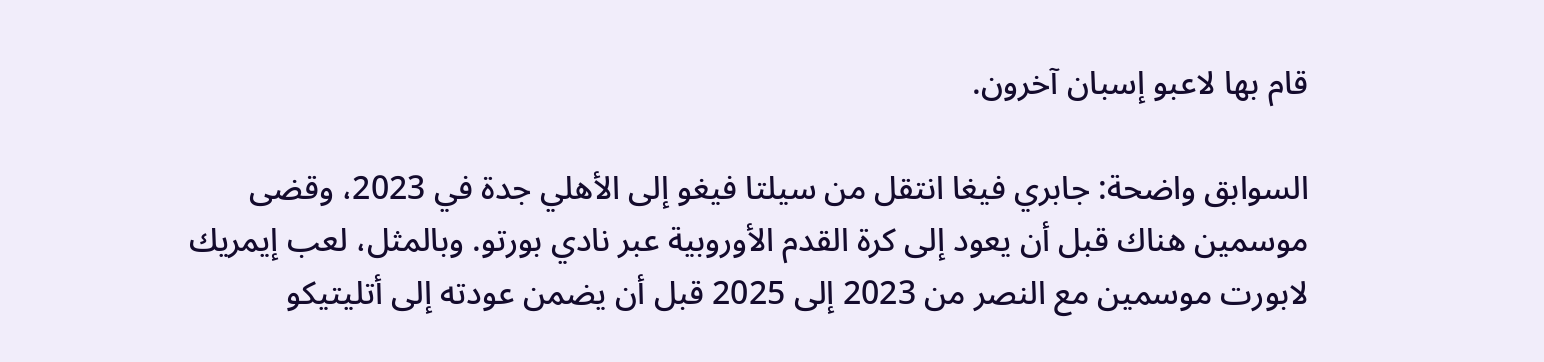قام بها لاعبو إسبان آخرون.

السوابق واضحة: جابري فيغا انتقل من سيلتا فيغو إلى الأهلي جدة في 2023، وقضى موسمين هناك قبل أن يعود إلى كرة القدم الأوروبية عبر نادي بورتو. وبالمثل، لعب إيمريك لابورت موسمين مع النصر من 2023 إلى 2025 قبل أن يضمن عودته إلى أتليتيكو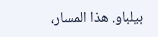بيلباو. هذا المسار،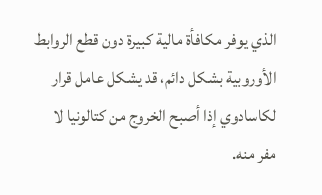الذي يوفر مكافأة مالية كبيرة دون قطع الروابط الأوروبية بشكل دائم، قد يشكل عامل قرار لكاسادوي إذا أصبح الخروج من كتالونيا لا مفر منه.